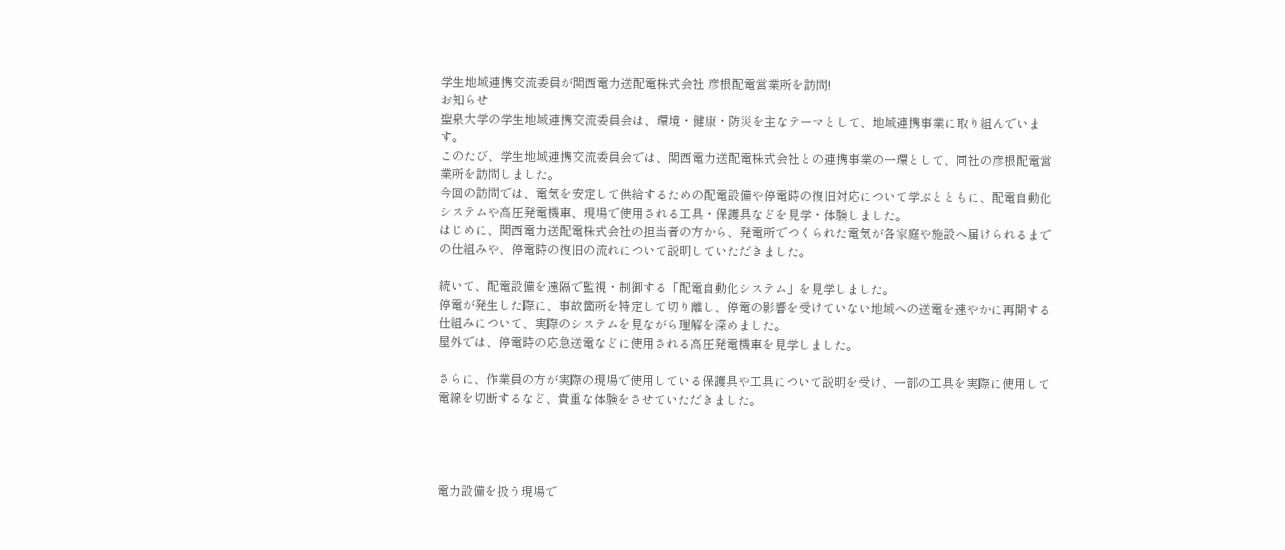学生地域連携交流委員が関西電力送配電株式会社 彦根配電営業所を訪問!
お知らせ
聖泉大学の学生地域連携交流委員会は、環境・健康・防災を主なテーマとして、地域連携事業に取り組んでいます。
このたび、学生地域連携交流委員会では、関西電力送配電株式会社との連携事業の一環として、同社の彦根配電営業所を訪問しました。
今回の訪問では、電気を安定して供給するための配電設備や停電時の復旧対応について学ぶとともに、配電自動化システムや高圧発電機車、現場で使用される工具・保護具などを見学・体験しました。
はじめに、関西電力送配電株式会社の担当者の方から、発電所でつくられた電気が各家庭や施設へ届けられるまでの仕組みや、停電時の復旧の流れについて説明していただきました。

続いて、配電設備を遠隔で監視・制御する「配電自動化システム」を見学しました。
停電が発生した際に、事故箇所を特定して切り離し、停電の影響を受けていない地域への送電を速やかに再開する仕組みについて、実際のシステムを見ながら理解を深めました。
屋外では、停電時の応急送電などに使用される高圧発電機車を見学しました。

さらに、作業員の方が実際の現場で使用している保護具や工具について説明を受け、一部の工具を実際に使用して電線を切断するなど、貴重な体験をさせていただきました。




電力設備を扱う現場で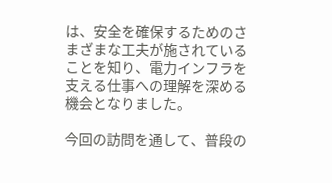は、安全を確保するためのさまざまな工夫が施されていることを知り、電力インフラを支える仕事への理解を深める機会となりました。

今回の訪問を通して、普段の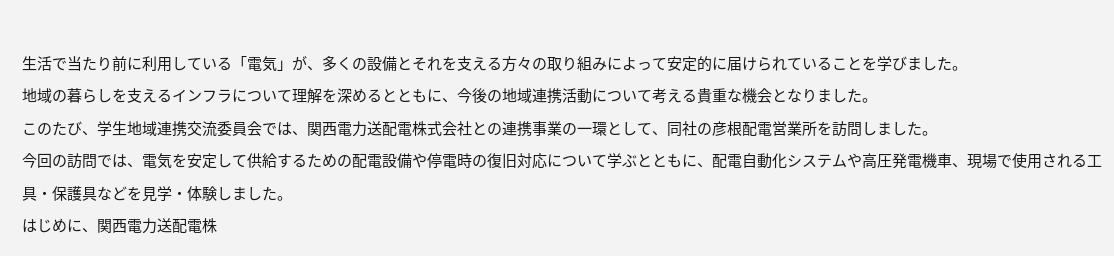生活で当たり前に利用している「電気」が、多くの設備とそれを支える方々の取り組みによって安定的に届けられていることを学びました。
地域の暮らしを支えるインフラについて理解を深めるとともに、今後の地域連携活動について考える貴重な機会となりました。
このたび、学生地域連携交流委員会では、関西電力送配電株式会社との連携事業の一環として、同社の彦根配電営業所を訪問しました。
今回の訪問では、電気を安定して供給するための配電設備や停電時の復旧対応について学ぶとともに、配電自動化システムや高圧発電機車、現場で使用される工具・保護具などを見学・体験しました。
はじめに、関西電力送配電株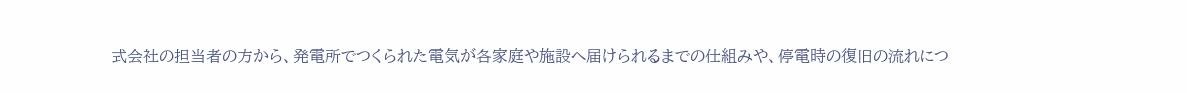式会社の担当者の方から、発電所でつくられた電気が各家庭や施設へ届けられるまでの仕組みや、停電時の復旧の流れにつ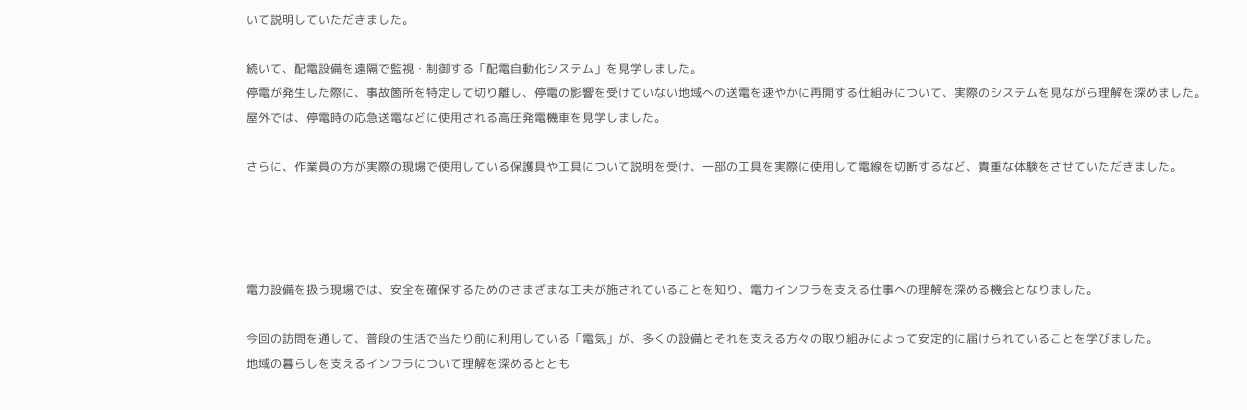いて説明していただきました。

続いて、配電設備を遠隔で監視・制御する「配電自動化システム」を見学しました。
停電が発生した際に、事故箇所を特定して切り離し、停電の影響を受けていない地域への送電を速やかに再開する仕組みについて、実際のシステムを見ながら理解を深めました。
屋外では、停電時の応急送電などに使用される高圧発電機車を見学しました。

さらに、作業員の方が実際の現場で使用している保護具や工具について説明を受け、一部の工具を実際に使用して電線を切断するなど、貴重な体験をさせていただきました。




電力設備を扱う現場では、安全を確保するためのさまざまな工夫が施されていることを知り、電力インフラを支える仕事への理解を深める機会となりました。

今回の訪問を通して、普段の生活で当たり前に利用している「電気」が、多くの設備とそれを支える方々の取り組みによって安定的に届けられていることを学びました。
地域の暮らしを支えるインフラについて理解を深めるととも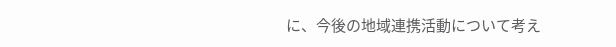に、今後の地域連携活動について考え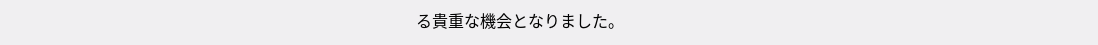る貴重な機会となりました。